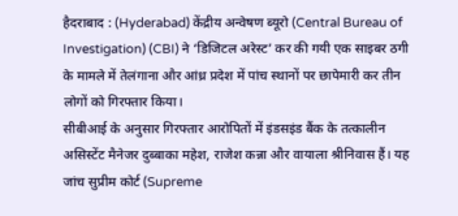हैदराबाद : (Hyderabad) केंद्रीय अन्वेषण ब्यूरो (Central Bureau of Investigation) (CBI) ने ‘डिजिटल अरेस्ट’ कर की गयी एक साइबर ठगी के मामले में तेलंगाना और आंध्र प्रदेश में पांच स्थानों पर छापेमारी कर तीन लोगों को गिरफ्तार किया।
सीबीआई के अनुसार गिरफ्तार आरोपितों में इंडसइंड बैंक के तत्कालीन असिस्टेंट मैनेजर दुब्बाका महेश, राजेश कन्ना और वायाला श्रीनिवास हैं। यह जांच सुप्रीम कोर्ट (Supreme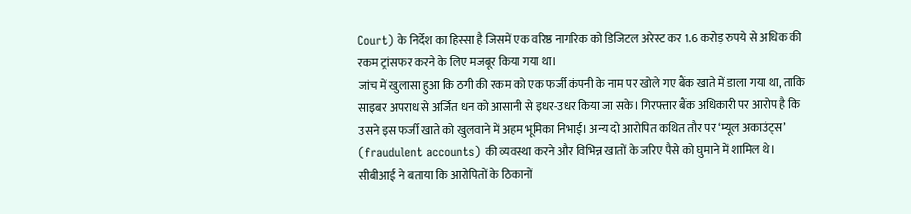Court) के निर्देश का हिस्सा है जिसमें एक वरिष्ठ नागरिक को डिजिटल अरेस्ट कर 1.6 करोड़ रुपये से अधिक की रकम ट्रांसफर करने के लिए मजबूर किया गया था।
जांच में खुलासा हुआ कि ठगी की रकम को एक फर्जी कंपनी के नाम पर खोले गए बैंक खाते में डाला गया था, ताकि साइबर अपराध से अर्जित धन को आसानी से इधर-उधर किया जा सके। गिरफ्तार बैंक अधिकारी पर आरोप है कि उसने इस फर्जी खाते को खुलवाने में अहम भूमिका निभाई। अन्य दो आरोपित कथित तौर पर ‘म्यूल अकाउंट्स’ (fraudulent accounts) की व्यवस्था करने और विभिन्न खातों के जरिए पैसे को घुमाने में शामिल थे।
सीबीआई ने बताया कि आरोपितों के ठिकानों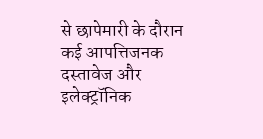से छापेमारी के दौरान कई आपत्तिजनक दस्तावेज और इलेक्ट्रॉनिक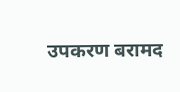उपकरण बरामद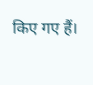किए गए हैं।